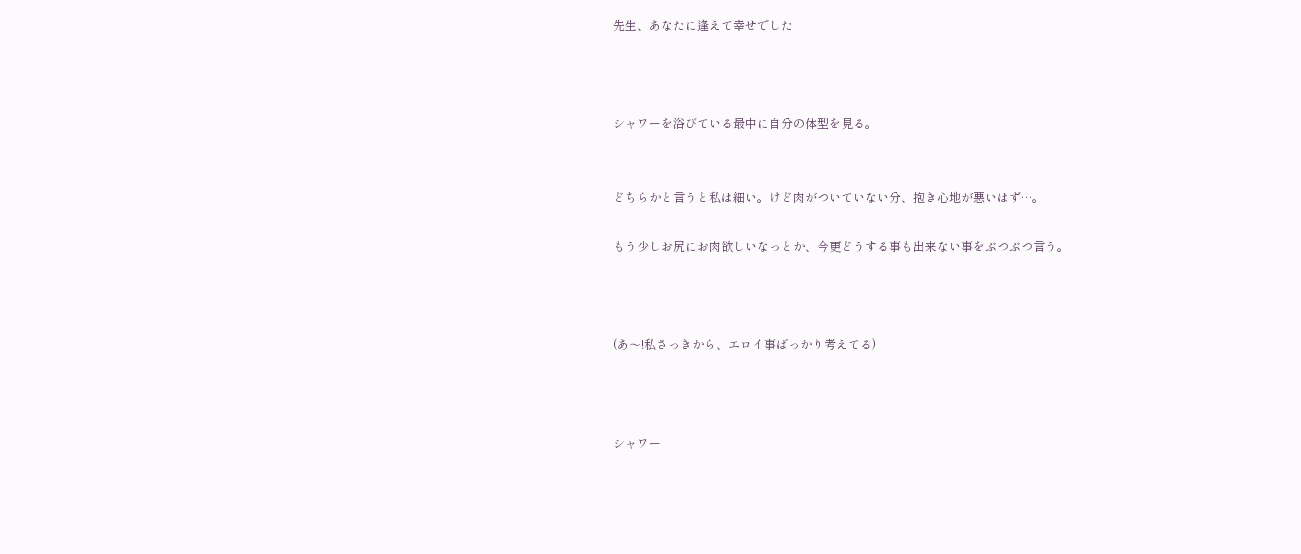先生、あなたに逢えて幸せでした



シャワーを浴びている最中に自分の体型を見る。


どちらかと言うと私は細い。けど肉がついていない分、抱き心地が悪いはず…。

もう少しお尻にお肉欲しいなっとか、今更どうする事も出来ない事をぶつぶつ言う。



(あ〜!私さっきから、エロイ事ばっかり考えてる)



シャワー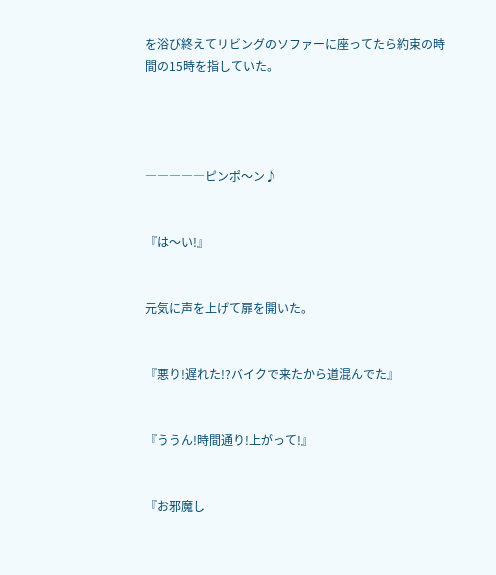を浴び終えてリビングのソファーに座ってたら約束の時間の15時を指していた。




―――――ピンポ〜ン♪


『は〜い!』


元気に声を上げて扉を開いた。


『悪り!遅れた!?バイクで来たから道混んでた』


『ううん!時間通り!上がって!』


『お邪魔し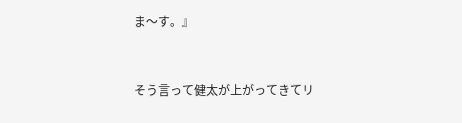ま〜す。』


そう言って健太が上がってきてリ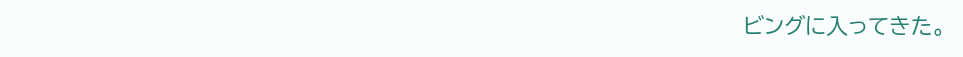ビングに入ってきた。